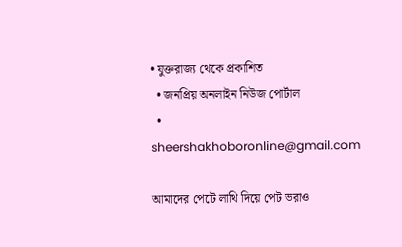• যুক্তরাজ্য থেকে প্রকাশিত
  • জনপ্রিয় অনলাইন নিউজ পোর্টাল
  • sheershakhoboronline@gmail.com

আমাদের পেটে লাথি দিয়ে পেট ভরাও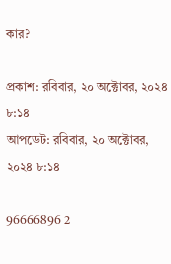কার?

প্রকাশ: রবিবার, ২০ অক্টোবর, ২০২৪ ৮:১৪
আপডেট: রবিবার, ২০ অক্টোবর, ২০২৪ ৮:১৪

96666896 2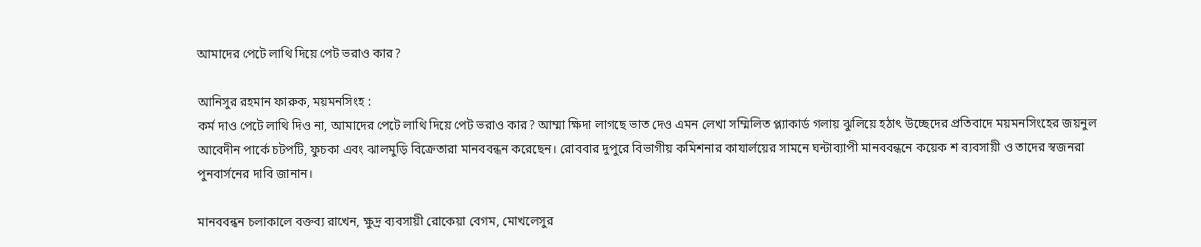আমাদের পেটে লাথি দিয়ে পেট ভরাও কার?

আনিসুর রহমান ফারুক, ময়মনসিংহ :
কর্ম দাও পেটে লাথি দিও না, আমাদের পেটে লাথি দিয়ে পেট ভরাও কার? আম্মা ক্ষিদা লাগছে ভাত দেও এমন লেখা সম্মিলিত প্ল্যাকার্ড গলায় ঝুলিয়ে হঠাৎ উচ্ছেদের প্রতিবাদে ময়মনসিংহের জয়নুল আবেদীন পার্কে চটপটি, ফুচকা এবং ঝালমুড়ি বিক্রেতারা মানববন্ধন করেছেন। রোববার দুপুরে বিভাগীয় কমিশনার কাযার্লয়ের সামনে ঘন্টাব্যাপী মানববন্ধনে কয়েক শ ব্যবসায়ী ও তাদের স্বজনরা পুনবার্সনের দাবি জানান।

মানববন্ধন চলাকালে বক্তব্য রাখেন, ক্ষুদ্র ব্যবসায়ী রোকেয়া বেগম, মোখলেসুর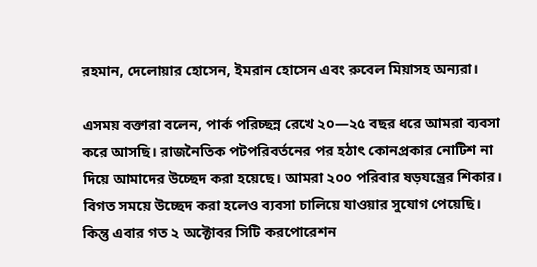রহমান, দেলোয়ার হোসেন, ইমরান হোসেন এবং রুবেল মিয়াসহ অন্যরা।

এসময় বক্তারা বলেন, পার্ক পরিচ্ছন্ন রেখে ২০—২৫ বছর ধরে আমরা ব্যবসা করে আসছি। রাজনৈতিক পটপরিবর্তনের পর হঠাৎ কোনপ্রকার নোটিশ না দিয়ে আমাদের উচ্ছেদ করা হয়েছে। আমরা ২০০ পরিবার ষড়যন্ত্রের শিকার। বিগত সময়ে উচ্ছেদ করা হলেও ব্যবসা চালিয়ে যাওয়ার সুযোগ পেয়েছি। কিন্তু এবার গত ২ অক্টোবর সিটি করপোরেশন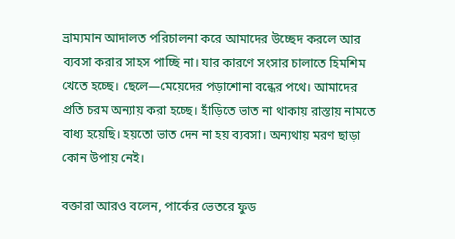ভ্রাম্যমান আদালত পরিচালনা করে আমাদের উচ্ছেদ করলে আর ব্যবসা করার সাহস পাচ্ছি না। যার কারণে সংসার চালাতে হিমশিম খেতে হচ্ছে। ছেলে—মেয়েদের পড়াশোনা বন্ধের পথে। আমাদের প্রতি চরম অন্যায় করা হচ্ছে। হাঁড়িতে ভাত না থাকায় রাস্তায় নামতে বাধ্য হয়েছি। হয়তো ভাত দেন না হয় ব্যবসা। অন্যথায় মরণ ছাড়া কোন উপায় নেই।

বক্তারা আরও বলেন, পার্কের ভেতরে ফুড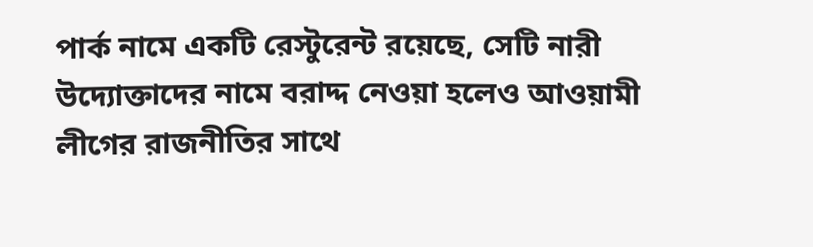পার্ক নামে একটি রেস্টুরেন্ট রয়েছে, সেটি নারী উদ্যোক্তাদের নামে বরাদ্দ নেওয়া হলেও আওয়ামী লীগের রাজনীতির সাথে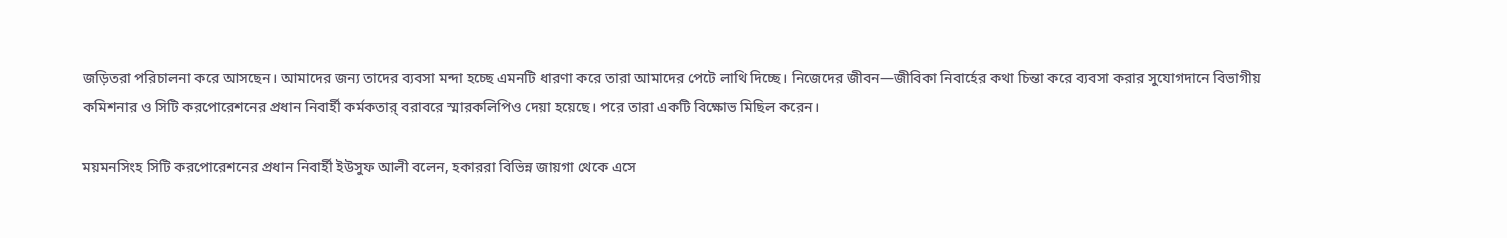জড়িতরা পরিচালনা করে আসছেন। আমাদের জন্য তাদের ব্যবসা মন্দা হচ্ছে এমনটি ধারণা করে তারা আমাদের পেটে লাথি দিচ্ছে। নিজেদের জীবন—জীবিকা নিবার্হের কথা চিন্তা করে ব্যবসা করার সুযোগদানে বিভাগীয় কমিশনার ও সিটি করপোরেশনের প্রধান নিবার্হী কর্মকতার্ বরাবরে স্মারকলিপিও দেয়া হয়েছে। পরে তারা একটি বিক্ষোভ মিছিল করেন।

ময়মনসিংহ সিটি করপোরেশনের প্রধান নিবার্হী ইউসুফ আলী বলেন, হকাররা বিভিন্ন জায়গা থেকে এসে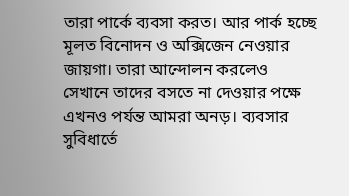তারা পার্কে ব্যবসা করত। আর পার্ক হচ্ছে মূলত বিনোদন ও অক্সিজেন নেওয়ার জায়গা। তারা আন্দোলন করলেও সেখানে তাদের বসতে না দেওয়ার পক্ষে এখনও পর্যন্ত আমরা অনড়। ব্যবসার সুবিধার্তে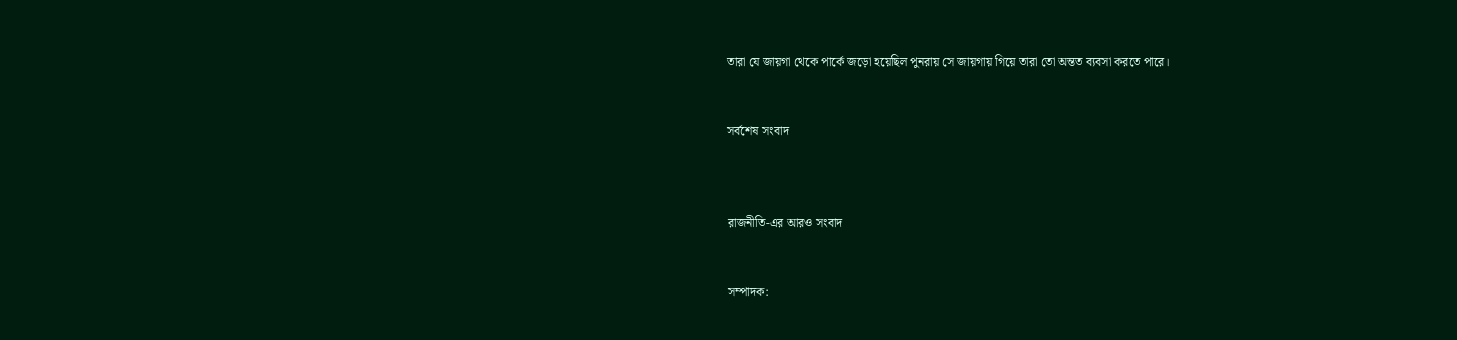তারা যে জায়গা থেকে পার্কে জড়ো হয়েছিল পুনরায় সে জায়গায় গিয়ে তারা তো অন্তত ব্যবসা করতে পারে।


সর্বশেষ সংবাদ



রাজনীতি-এর আরও সংবাদ


সম্পাদক: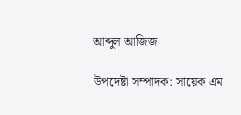আব্দুল আজিজ

উপদেষ্টা সম্পাদক: সায়েক এম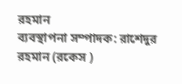রহমান
ব্যবস্থাপনা সম্পাদক: রাশেদুর রহমান (রকেস )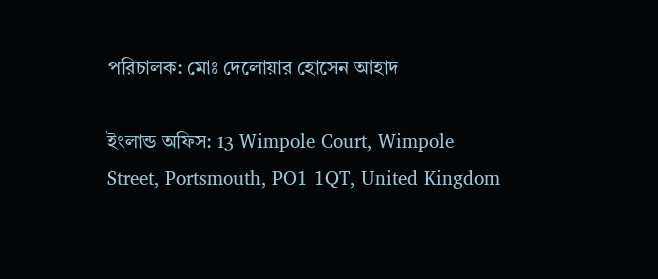পরিচালক: মোঃ দেলোয়ার হোসেন আহাদ

ইংলান্ড অফিস: 13 Wimpole Court, Wimpole Street, Portsmouth, PO1 1QT, United Kingdom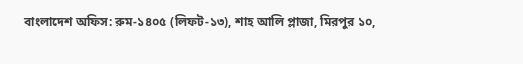বাংলাদেশ অফিস: রুম-১৪০৫ (লিফট-১৩), শাহ আলি প্লাজা, মিরপুর ১০,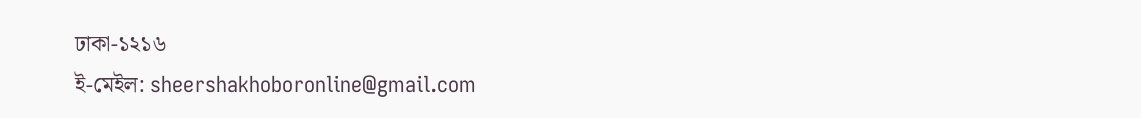ঢাকা-১২১৬
ই-মেইল: sheershakhoboronline@gmail.com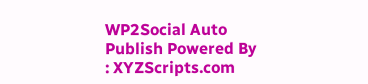WP2Social Auto Publish Powered By : XYZScripts.com